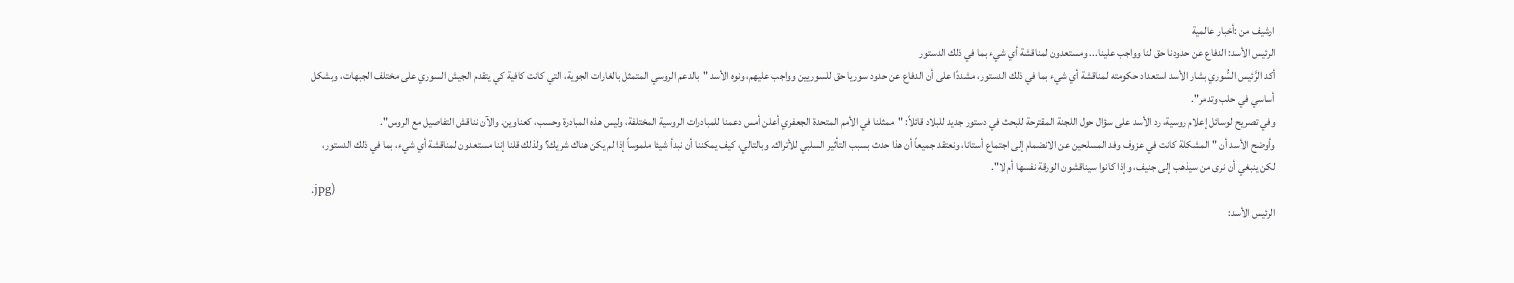ارشيف من :أخبار عالمية
الرئيس الأسد: الدفاع عن حدودنا حق لنا وواجب علينا... ومستعدون لمناقشة أي شيء بما في ذلك الدستور
أكد الرَّئيس السُّوري بشار الأسد استعداد حكومته لمناقشة أي شيء بما في ذلك الدستور، مشددًا على أن الدفاع عن حدود سوريا حق للسوريين وواجب عليهم، ونوه الأسد "بالدعم الروسي المتمثل بالغارات الجوية، التي كانت كافية كي يتقدم الجيش السوري على مختلف الجبهات، وبشكل أساسي في حلب وتدمر".
وفي تصريح لوسائل إعلام روسية، رد الأسد على سؤال حول اللجنة المقترحة للبحث في دستور جديد للبلاد قائلاً: "ممثلنا في الأمم المتحدة الجعفري أعلن أمس دعمنا للمبادرات الروسية المختلفة، وليس هذه المبادرة وحسب، كعناوين. والآن نناقش التفاصيل مع الروس".
وأوضح الأسد أن "المشكلة كانت في عزوف وفد المسلحين عن الانضمام إلى اجتماع أستانا، ونعتقد جميعاً أن هذا حدث بسبب التأثير السلبي للأتراك. وبالتالي، كيف يمكننا أن نبدأ شيئا ملموساً إذا لم يكن هناك شريك؟ ولذلك قلنا إننا مستعدون لمناقشة أي شيء، بما في ذلك الدستور، لكن ينبغي أن نرى من سيذهب إلى جنيف، وإذا كانوا سيناقشون الورقة نفسها أم لا".
.jpg)
الرئيس الأسد: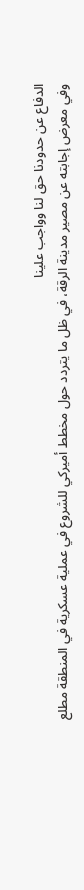الدفاع عن حدودنا حق لنا وواجب علينا
وفي معرض إجابته عن مصير مدينة الرقة، في ظل ما يتردد حول مخطط أميركي للشروع في عملية عسكرية في المنطقة مطلع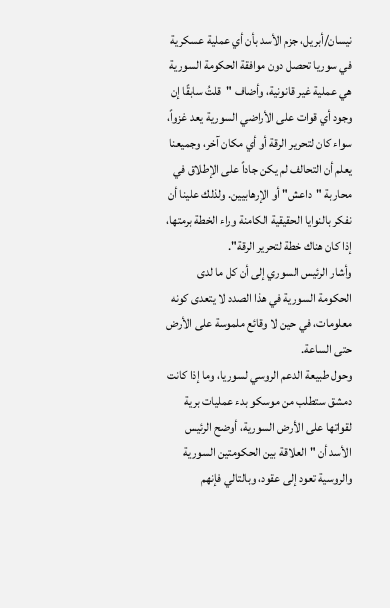نيسان/أبريل، جزم الأسد بأن أي عملية عسكرية في سوريا تحصل دون موافقة الحكومة السورية هي عملية غير قانونية، وأضاف "قلتُ سابقًا إن وجود أي قوات على الأراضي السورية يعد غزواً، سواء كان لتحرير الرقة أو أي مكان آخر، وجميعنا يعلم أن التحالف لم يكن جاداً على الإطلاق في محاربة "داعش" أو الإرهابيين. ولذلك علينا أن نفكر بالنوايا الحقيقية الكامنة وراء الخطة برمتها، إذا كان هناك خطة لتحرير الرقة".
وأشار الرئيس السوري إلى أن كل ما لدى الحكومة السورية في هذا الصدد لا يتعدى كونه معلومات، في حين لا وقائع ملموسة على الأرض حتى الساعة.
وحول طبيعة الدعم الروسي لسوريا، وما إذا كانت دمشق ستطلب من موسكو بدء عمليات برية لقواتها على الأرض السورية، أوضح الرئيس الأسد أن "العلاقة بين الحكومتين السورية والروسية تعود إلى عقود، وبالتالي فإنهم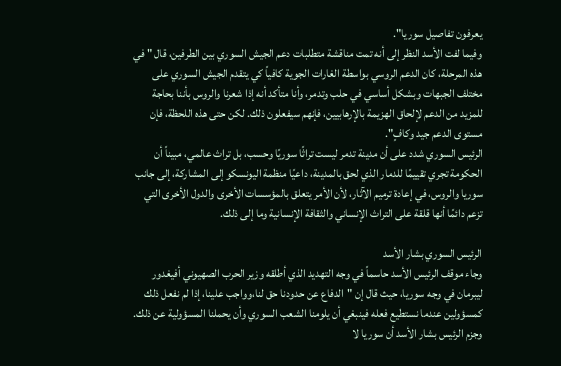يعرفون تفاصيل سوريا".
وفيما لفت الأسد النظر إلى أنه تمت مناقشة متطلبات دعم الجيش السوري بين الطرفين، قال " في هذه المرحلة، كان الدعم الروسي بواسطة الغارات الجوية كافياً كي يتقدم الجيش السوري على مختلف الجبهات وبشكل أساسي في حلب وتدمر، وأنا متأكد أنه إذا شعرنا والروس بأننا بحاجة للمزيد من الدعم لإلحاق الهزيمة بالإرهابيين، فإنهم سيفعلون ذلك. لكن حتى هذه اللحظة، فإن مستوى الدعم جيد وكافٍ".
الرئيس السوري شدد على أن مدينة تدمر ليست تراثًا سوريًا وحسب، بل تراث عالمي، مبيناً أن الحكومة تجري تقييمًا للدمار الذي لحق بالمدينة، داعيًا منظمة اليونسكو إلى المشاركة، إلى جانب سوريا والروس، في إعادة ترميم الآثار، لأن الأمر يتعلق بالمؤسسات الأخرى والدول الأخرى التي تزعم دائمًا أنها قلقة على التراث الإنساني والثقافة الإنسانية وما إلى ذلك.

الرئيس السوري بشار الأسد
وجاء موقف الرئيس الأسد حاسماً في وجه التهديد الذي أطلقه وزير الحرب الصهيوني أفيغدور ليبرمان في وجه سوريا، حيث قال إن "الدفاع عن حدودنا حق لنا،وواجب علينا، إذا لم نفعل ذلك كمسؤولين عندما نستطيع فعله فينبغي أن يلومنا الشعب السوري وأن يحملنا المسؤولية عن ذلك.
وجزم الرئيس بشار الأسد أن سوريا لا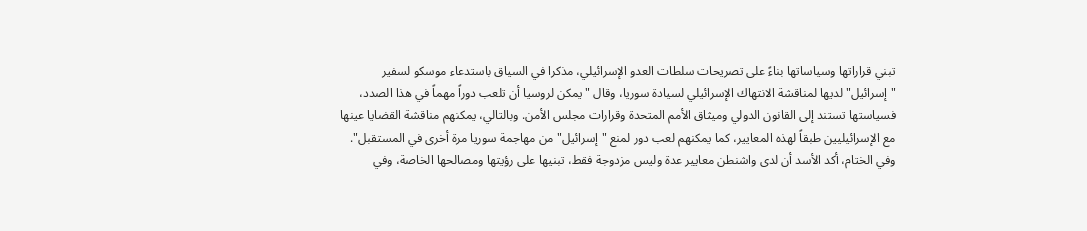تبني قراراتها وسياساتها بناءً على تصريحات سلطات العدو الإسرائيلي، مذكرا في السياق باستدعاء موسكو لسفير "إسرائيل" لديها لمناقشة الانتهاك الإسرائيلي لسيادة سوريا، وقال "يمكن لروسيا أن تلعب دوراً مهماً في هذا الصدد، فسياستها تستند إلى القانون الدولي وميثاق الأمم المتحدة وقرارات مجلس الأمن. وبالتالي، يمكنهم مناقشة القضايا عينها مع الإسرائيليين طبقاً لهذه المعايير، كما يمكنهم لعب دور لمنع "إسرائيل" من مهاجمة سوريا مرة أخرى في المستقبل".
وفي الختام، أكد الأسد أن لدى واشنطن معايير عدة وليس مزدوجة فقط، تبنيها على رؤيتها ومصالحها الخاصة، وفي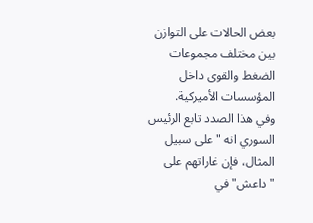بعض الحالات على التوازن بين مختلف مجموعات الضغط والقوى داخل المؤسسات الأميركية.
وفي هذا الصدد تابع الرئيس السوري انه "على سبيل المثال، فإن غاراتهم على "داعش" في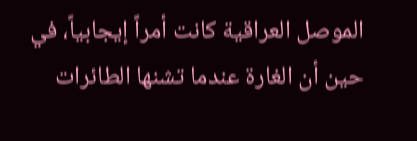الموصل العراقية كانت أمراً إيجابياً، في حين أن الغارة عندما تشنها الطائرات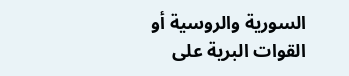السورية والروسية أو القوات البرية على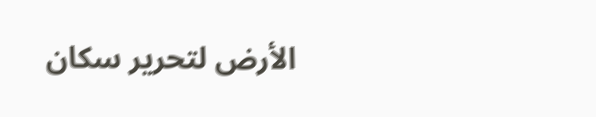الأرض لتحرير سكان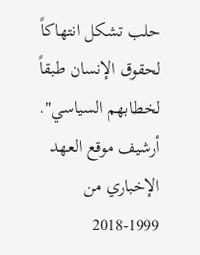حلب تشكل انتهاكاً لحقوق الإنسان طبقاً لخطابهم السياسي".
أرشيف موقع العهد الإخباري من 1999-2018